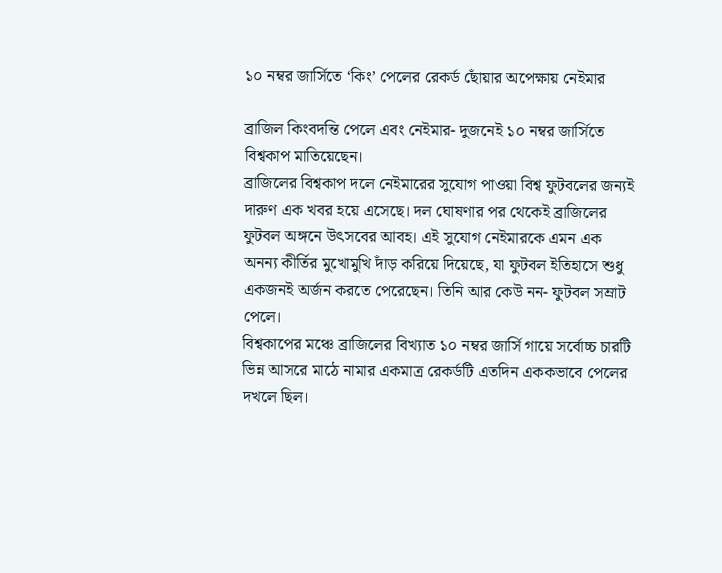১০ নম্বর জার্সিতে ‘কিং’ পেলের রেকর্ড ছোঁয়ার অপেক্ষায় নেইমার

ব্রাজিল কিংবদন্তি পেলে এবং নেইমার- দুজনেই ১০ নম্বর জার্সিতে বিশ্বকাপ মাতিয়েছেন।
ব্রাজিলের বিশ্বকাপ দলে নেইমারের সুযোগ পাওয়া বিশ্ব ফুটবলের জন্যই দারুণ এক খবর হয়ে এসেছে। দল ঘোষণার পর থেকেই ব্রাজিলের ফুটবল অঙ্গনে উৎসবের আবহ। এই সুযোগ নেইমারকে এমন এক অনন্য কীর্তির মুখোমুখি দাঁড় করিয়ে দিয়েছে, যা ফুটবল ইতিহাসে শুধু একজনই অর্জন করতে পেরেছেন। তিনি আর কেউ নন- ফুটবল সম্রাট পেলে।
বিশ্বকাপের মঞ্চে ব্রাজিলের বিখ্যাত ১০ নম্বর জার্সি গায়ে সর্বোচ্চ চারটি ভিন্ন আসরে মাঠে নামার একমাত্র রেকর্ডটি এতদিন এককভাবে পেলের দখলে ছিল।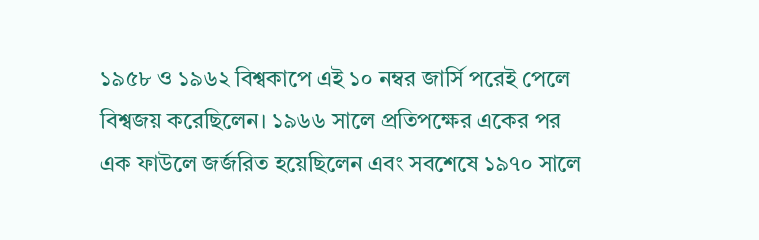১৯৫৮ ও ১৯৬২ বিশ্বকাপে এই ১০ নম্বর জার্সি পরেই পেলে বিশ্বজয় করেছিলেন। ১৯৬৬ সালে প্রতিপক্ষের একের পর এক ফাউলে জর্জরিত হয়েছিলেন এবং সবশেষে ১৯৭০ সালে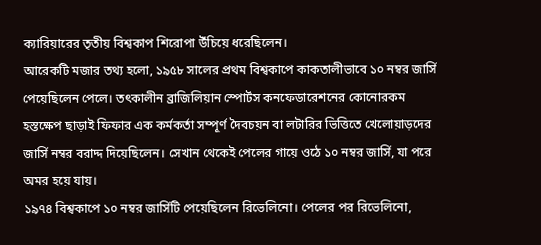ক্যারিয়ারের তৃতীয় বিশ্বকাপ শিরোপা উঁচিয়ে ধরেছিলেন।
আরেকটি মজার তথ্য হলো, ১৯৫৮ সালের প্রথম বিশ্বকাপে কাকতালীভাবে ১০ নম্বর জার্সি পেয়েছিলেন পেলে। তৎকালীন ব্রাজিলিয়ান স্পোর্টস কনফেডারেশনের কোনোরকম হস্তক্ষেপ ছাড়াই ফিফার এক কর্মকর্তা সম্পূর্ণ দৈবচয়ন বা লটারির ভিত্তিতে খেলোয়াড়দের জার্সি নম্বর বরাদ্দ দিয়েছিলেন। সেখান থেকেই পেলের গায়ে ওঠে ১০ নম্বর জার্সি, যা পরে অমর হয়ে যায়।
১৯৭৪ বিশ্বকাপে ১০ নম্বর জার্সিটি পেয়েছিলেন রিভেলিনো। পেলের পর রিভেলিনো,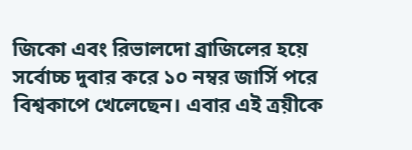জিকো এবং রিভালদো ব্রাজিলের হয়ে সর্বোচ্চ দুবার করে ১০ নম্বর জার্সি পরে বিশ্বকাপে খেলেছেন। এবার এই ত্রয়ীকে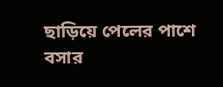ছাড়িয়ে পেলের পাশে বসার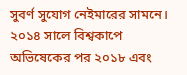সুবর্ণ সুযোগ নেইমারের সামনে। ২০১৪ সালে বিশ্বকাপে অভিষেকের পর ২০১৮ এবং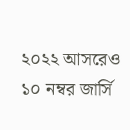২০২২ আসরেও ১০ নম্বর জার্সি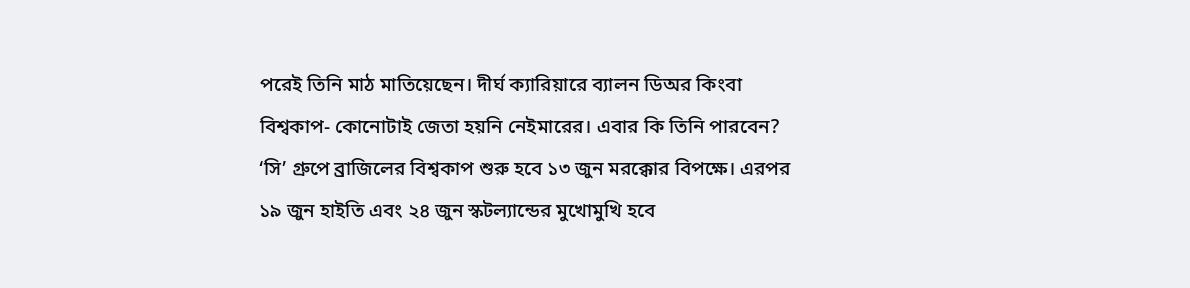পরেই তিনি মাঠ মাতিয়েছেন। দীর্ঘ ক্যারিয়ারে ব্যালন ডিঅর কিংবা বিশ্বকাপ- কোনোটাই জেতা হয়নি নেইমারের। এবার কি তিনি পারবেন?
‘সি’ গ্রুপে ব্রাজিলের বিশ্বকাপ শুরু হবে ১৩ জুন মরক্কোর বিপক্ষে। এরপর ১৯ জুন হাইতি এবং ২৪ জুন স্কটল্যান্ডের মুখোমুখি হবে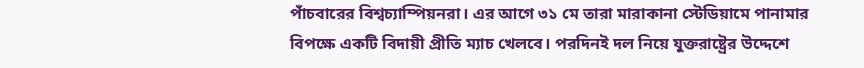পাঁচবারের বিশ্বচ্যাম্পিয়নরা। এর আগে ৩১ মে তারা মারাকানা স্টেডিয়ামে পানামার বিপক্ষে একটি বিদায়ী প্রীতি ম্যাচ খেলবে। পরদিনই দল নিয়ে যুক্তরাষ্ট্রের উদ্দেশে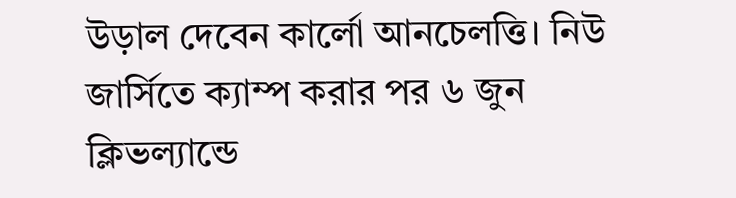উড়াল দেবেন কার্লো আনচেলত্তি। নিউ জার্সিতে ক্যাম্প করার পর ৬ জুন ক্লিভল্যান্ডে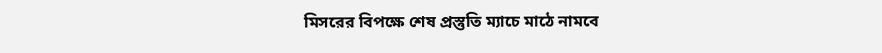মিসরের বিপক্ষে শেষ প্রস্তুতি ম্যাচে মাঠে নামবে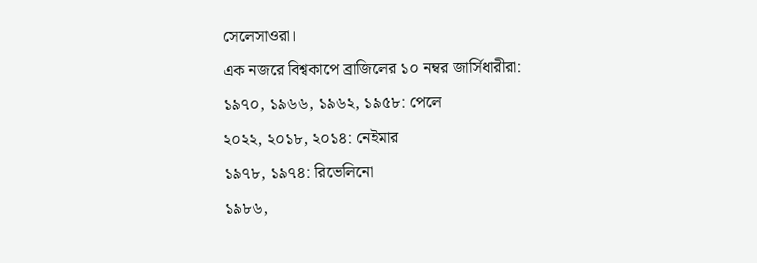সেলেসাওরা।
এক নজরে বিশ্বকাপে ব্রাজিলের ১০ নম্বর জার্সিধারীরা:
১৯৭০, ১৯৬৬, ১৯৬২, ১৯৫৮: পেলে
২০২২, ২০১৮, ২০১৪: নেইমার
১৯৭৮, ১৯৭৪: রিভেলিনো
১৯৮৬,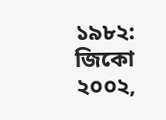১৯৮২: জিকো
২০০২,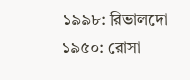১৯৯৮: রিভালদো
১৯৫০: রোসা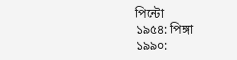পিন্টো
১৯৫৪: পিঙ্গা
১৯৯০: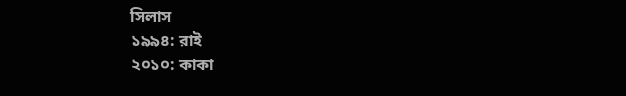সিলাস
১৯৯৪: রাই
২০১০: কাকা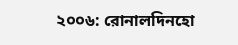২০০৬: রোনালদিনহো